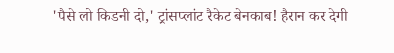'पैसे लो किडनी दो,' ट्रांसप्लांट रैकेट बेनकाब! हैरान कर देगी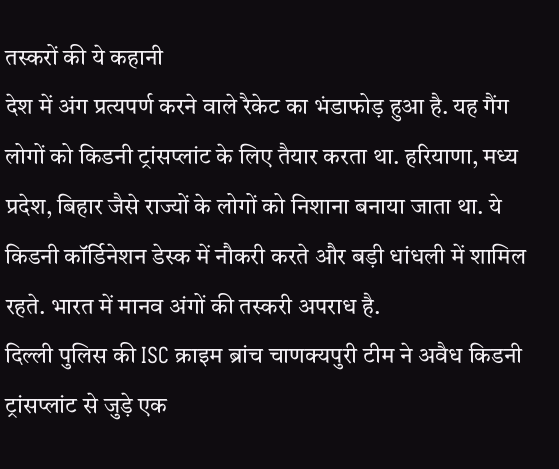तस्करों की ये कहानी
देश में अंग प्रत्यपर्ण करने वाले रैकेट का भंडाफोड़ हुआ है. यह गैंग लोगों को किडनी ट्रांसप्लांट के लिए तैयार करता था. हरियाणा, मध्य प्रदेश, बिहार जैसे राज्यों के लोगों को निशाना बनाया जाता था. ये किडनी कॉर्डिनेशन डेस्क में नौकरी करते और बड़ी धांधली में शामिल रहते. भारत में मानव अंगों की तस्करी अपराध है.
दिल्ली पुलिस की ISC क्राइम ब्रांच चाणक्यपुरी टीम ने अवैध किडनी ट्रांसप्लांट से जुड़े एक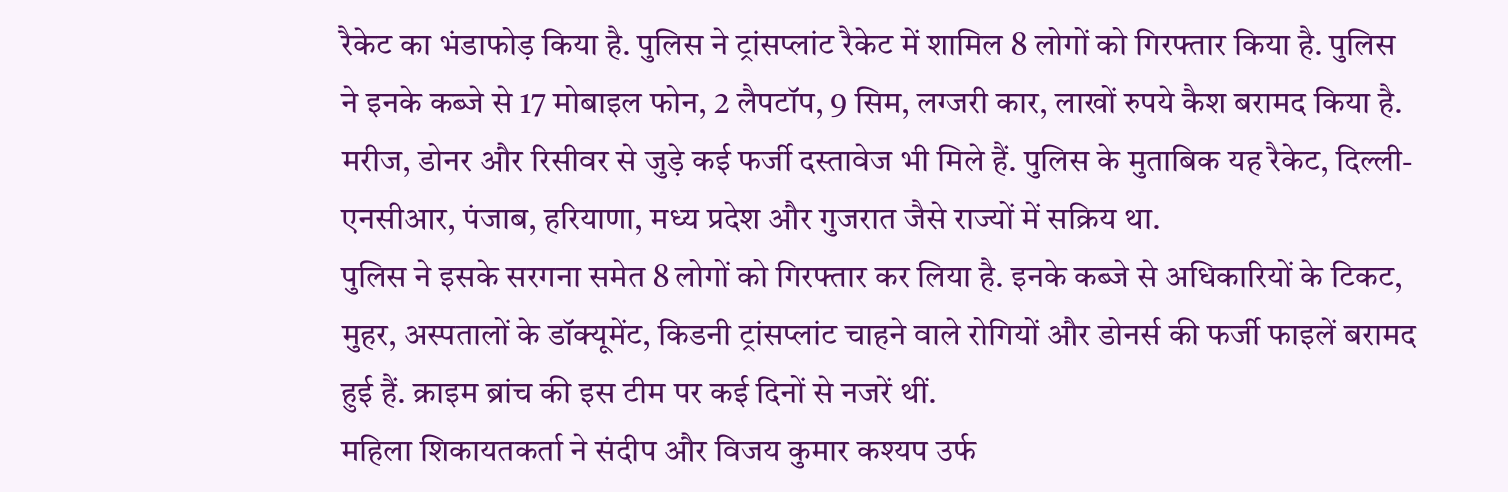रैकेट का भंडाफोड़ किया है. पुलिस ने ट्रांसप्लांट रैकेट में शामिल 8 लोगों को गिरफ्तार किया है. पुलिस ने इनके कब्जे से 17 मोबाइल फोन, 2 लैपटॉप, 9 सिम, लग्जरी कार, लाखों रुपये कैश बरामद किया है. मरीज, डोनर और रिसीवर से जुड़े कई फर्जी दस्तावेज भी मिले हैं. पुलिस के मुताबिक यह रैकेट, दिल्ली-एनसीआर, पंजाब, हरियाणा, मध्य प्रदेश और गुजरात जैसे राज्यों में सक्रिय था.
पुलिस ने इसके सरगना समेत 8 लोगों को गिरफ्तार कर लिया है. इनके कब्जे से अधिकारियों के टिकट, मुहर, अस्पतालों के डॉक्यूमेंट, किडनी ट्रांसप्लांट चाहने वाले रोगियों और डोनर्स की फर्जी फाइलें बरामद हुई हैं. क्राइम ब्रांच की इस टीम पर कई दिनों से नजरें थीं.
महिला शिकायतकर्ता ने संदीप और विजय कुमार कश्यप उर्फ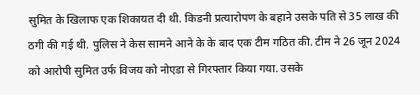सुमित के खिलाफ एक शिकायत दी थी. किडनी प्रत्यारोपण के बहाने उसके पति से 35 लाख की ठगी की गई थी. पुलिस ने केस सामने आने के के बाद एक टीम गठित की. टीम ने 26 जून 2024 को आरोपी सुमित उर्फ विजय को नोएडा से गिरफ्तार किया गया. उसके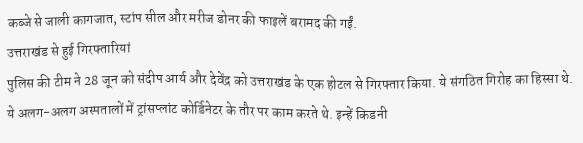कब्जे से जाली कागजात, स्टांप सील और मरीज डोनर की फाइलें बरामद की गईं.
उत्तराखंड से हुई गिरफ्तारियां
पुलिस की टीम ने 28 जून को संदीप आर्य और देवेंद्र को उत्तराखंड के एक होटल से गिरफ्तार किया. ये संगठित गिरोह का हिस्सा थे. ये अलग-अलग अस्पतालों में ट्रांसप्लांट कोर्डिनेटर के तौर पर काम करते थे. इन्हें किडनी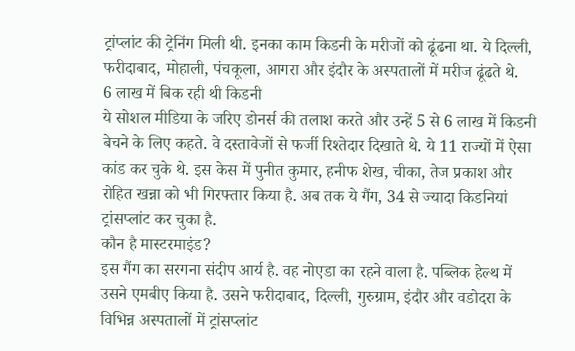ट्रांप्लांट की ट्रेनिंग मिली थी. इनका काम किडनी के मरीजों को ढूंढना था. ये दिल्ली, फरीदाबाद, मोहाली, पंचकूला, आगरा और इंदौर के अस्पतालों में मरीज ढूंढते थे.
6 लाख में बिक रही थी किडनी
ये सोशल मीडिया के जरिए डोनर्स की तलाश करते और उन्हें 5 से 6 लाख में किडनी बेचने के लिए कहते. वे दस्तावेजों से फर्जी रिश्तेदार दिखाते थे. ये 11 राज्यों में ऐसा कांड कर चुके थे. इस केस में पुनीत कुमार, हनीफ शेख, चीका, तेज प्रकाश और रोहित खन्ना को भी गिरफ्तार किया है. अब तक ये गैंग, 34 से ज्यादा किडनियां ट्रांसप्लांट कर चुका है.
कौन है मास्टरमाइंड?
इस गैंग का सरगना संदीप आर्य है. वह नोएडा का रहने वाला है. पब्लिक हेल्थ में उसने एमबीए किया है. उसने फरीदाबाद, दिल्ली, गुरुग्राम, इंदौर और वडोदरा के विभिन्न अस्पतालों में ट्रांसप्लांट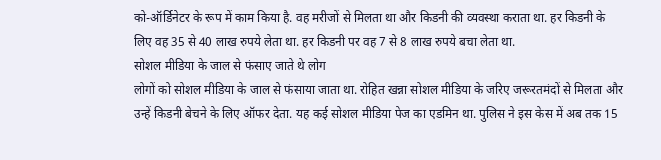को-ऑर्डिनेटर के रूप में काम किया है. वह मरीजों से मिलता था और किडनी की व्यवस्था कराता था. हर किडनी के लिए वह 35 से 40 लाख रुपये लेता था. हर किडनी पर वह 7 से 8 लाख रुपये बचा लेता था.
सोशल मीडिया के जाल से फंसाए जाते थे लोग
लोगों को सोशल मीडिया के जाल से फंसाया जाता था. रोहित खन्ना सोशल मीडिया के जरिए जरूरतमंदों से मिलता और उन्हें किडनी बेचने के लिए ऑफर देता. यह कई सोशल मीडिया पेज का एडमिन था. पुलिस ने इस केस में अब तक 15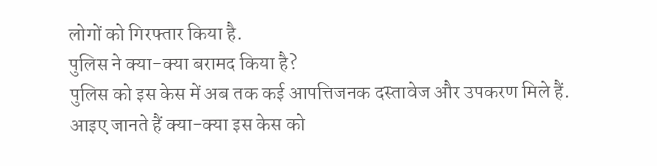लोगों को गिरफ्तार किया है.
पुलिस ने क्या-क्या बरामद किया है?
पुलिस को इस केस में अब तक कई आपत्तिजनक दस्तावेज और उपकरण मिले हैं. आइए जानते हैं क्या-क्या इस केस को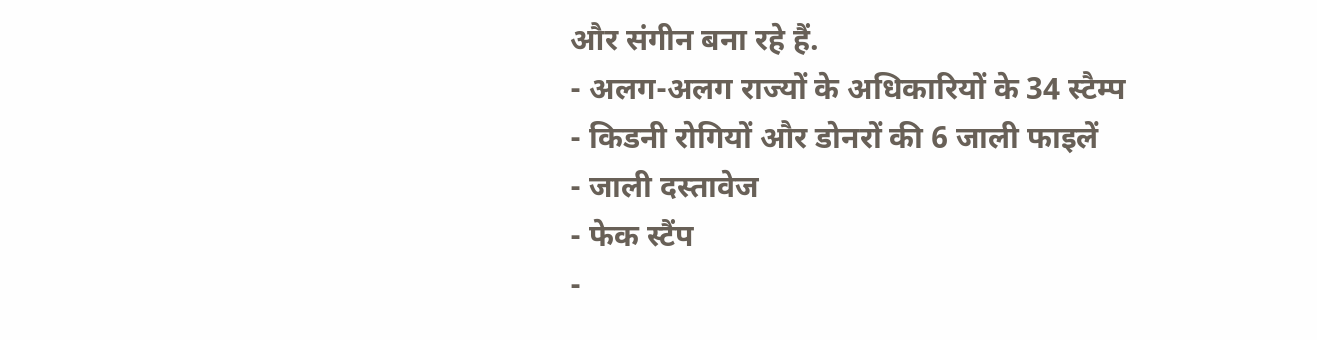और संगीन बना रहे हैं.
- अलग-अलग राज्यों के अधिकारियों के 34 स्टैम्प
- किडनी रोगियों और डोनरों की 6 जाली फाइलें
- जाली दस्तावेज
- फेक स्टैंप
-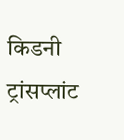किडनी ट्रांसप्लांट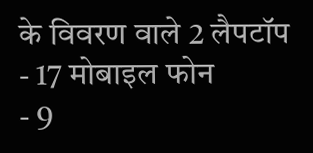के विवरण वाले 2 लैपटॉप
- 17 मोबाइल फोन
- 9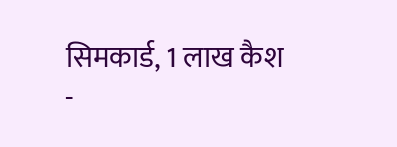सिमकार्ड, 1 लाख कैश
-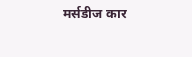मर्सडीज कार